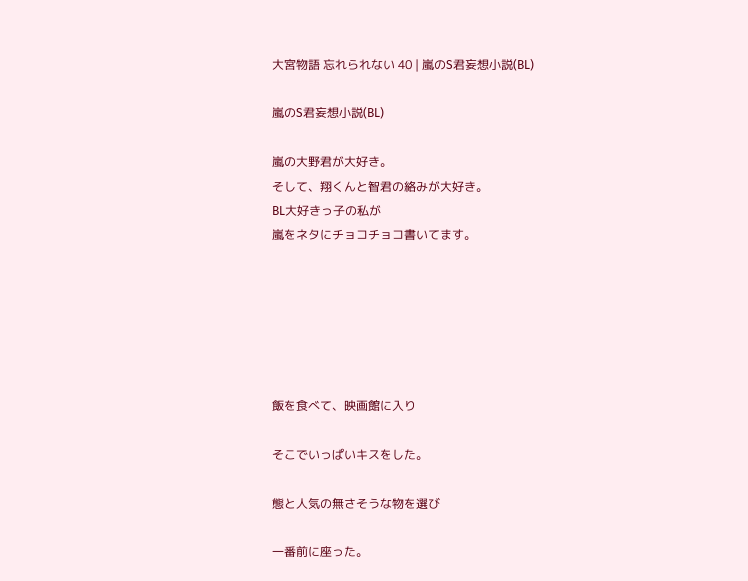大宮物語 忘れられない 40 | 嵐のS君妄想小説(BL)

嵐のS君妄想小説(BL)

嵐の大野君が大好き。
そして、翔くんと智君の絡みが大好き。
BL大好きっ子の私が
嵐をネタにチョコチョコ書いてます。






飯を食べて、映画館に入り

そこでいっぱいキスをした。

態と人気の無さそうな物を選び

一番前に座った。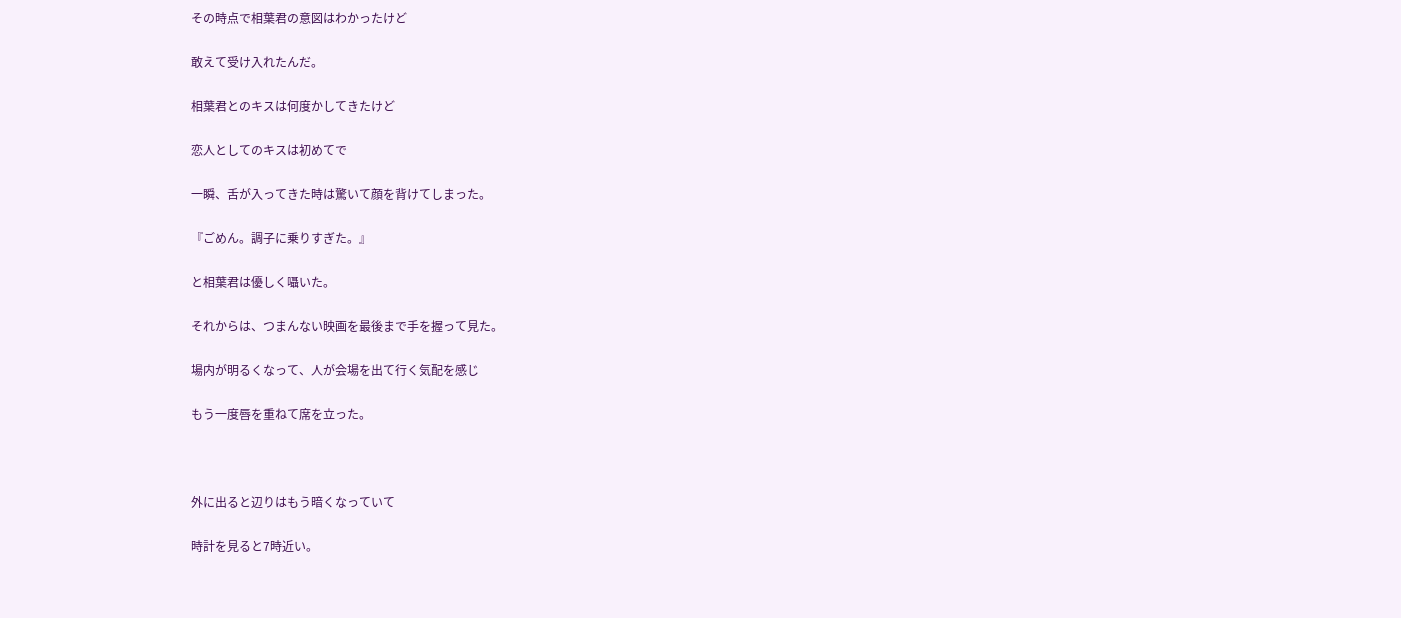その時点で相葉君の意図はわかったけど

敢えて受け入れたんだ。

相葉君とのキスは何度かしてきたけど

恋人としてのキスは初めてで

一瞬、舌が入ってきた時は驚いて顔を背けてしまった。

『ごめん。調子に乗りすぎた。』

と相葉君は優しく囁いた。

それからは、つまんない映画を最後まで手を握って見た。

場内が明るくなって、人が会場を出て行く気配を感じ

もう一度唇を重ねて席を立った。



外に出ると辺りはもう暗くなっていて

時計を見ると7時近い。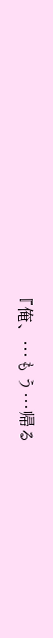『俺、…もう…帰る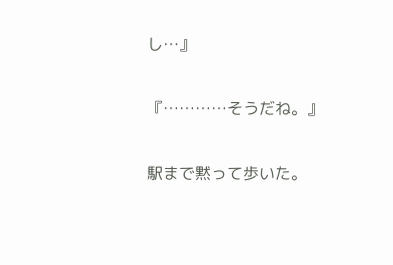し…』

『…………そうだね。』

駅まで黙って歩いた。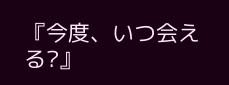『今度、いつ会える?』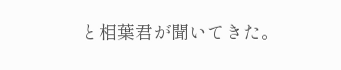と相葉君が聞いてきた。